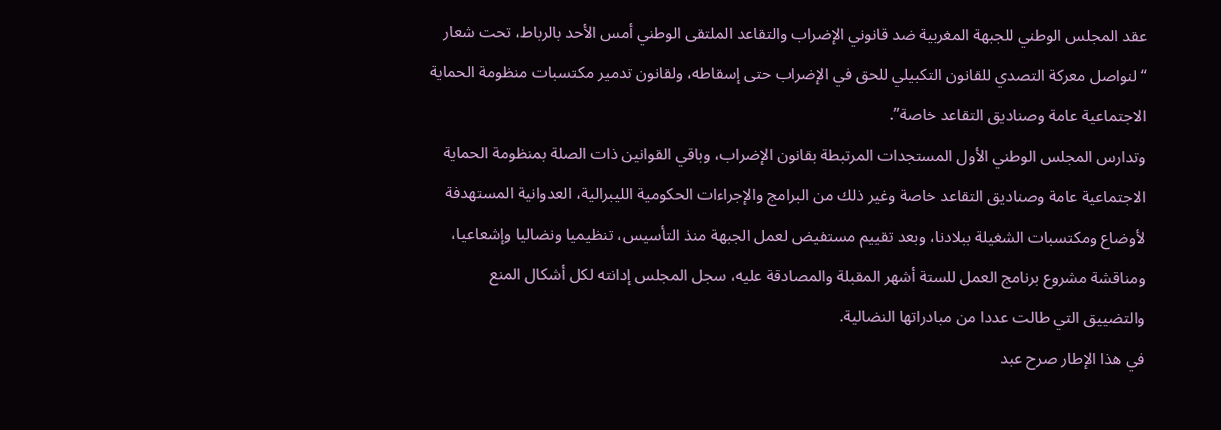عقد المجلس الوطني للجبهة المغربية ضد قانوني الإضراب والتقاعد الملتقى الوطني أمس الأحد بالرباط، تحت شعار “لنواصل معركة التصدي للقانون التكبيلي للحق في الإضراب حتى إسقاطه، ولقانون تدمير مكتسبات منظومة الحماية الاجتماعية عامة وصناديق التقاعد خاصة”.
وتدارس المجلس الوطني الأول المستجدات المرتبطة بقانون الإضراب، وباقي القوانين ذات الصلة بمنظومة الحماية الاجتماعية عامة وصناديق التقاعد خاصة وغير ذلك من البرامج والإجراءات الحكومية الليبرالية، العدوانية المستهدفة لأوضاع ومكتسبات الشغيلة ببلادنا، وبعد تقييم مستفيض لعمل الجبهة منذ التأسيس، تنظيميا ونضاليا وإشعاعيا، ومناقشة مشروع برنامج العمل للستة أشهر المقبلة والمصادقة عليه، سجل المجلس إدانته لكل أشكال المنع والتضييق التي طالت عددا من مبادراتها النضالية.
في هذا الإطار صرح عبد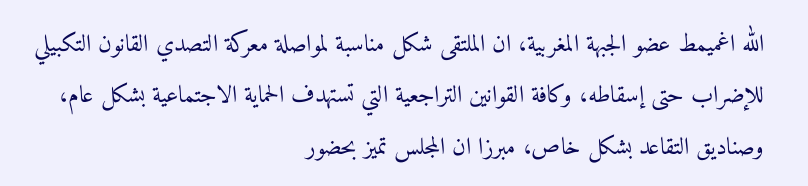الله اغميمط عضو الجبهة المغربية، ان الملتقى شكل مناسبة لمواصلة معركة التصدي القانون التكبيلي للإضراب حتى إسقاطه، وكافة القوانين التراجعية التي تستهدف الحماية الاجتماعية بشكل عام، وصناديق التقاعد بشكل خاص، مبرزا ان المجلس تميز بحضور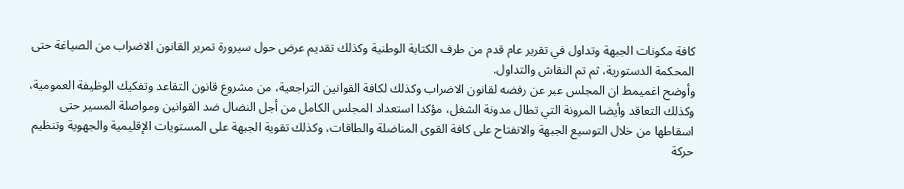كافة مكونات الجبهة وتداول في تقرير عام قدم من طرف الكتابة الوطنية وكذلك تقديم عرض حول سيرورة تمرير القانون الاضراب من الصياغة حتى المحكمة الدستورية، ثم تم النقاش والتداول.
وأوضح اغميمط ان المجلس عبر عن رفضه لقانون الاضراب وكذلك لكافة القوانين التراجعية، من مشروع قانون التقاعد وتفكيك الوظيفة العمومية، وكذلك التعاقد وأيضا المرونة التي تطال مدونة الشغل، مؤكدا استعداد المجلس الكامل من أجل النضال ضد القوانين ومواصلة المسير حتى اسقاطها من خلال التوسيع الجبهة والانفتاح على كافة القوى المناضلة والطاقات، وكذلك تقوية الجبهة على المستويات الإقليمية والجهوية وتنظيم حركة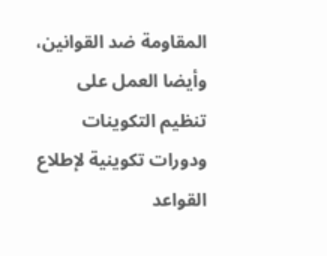المقاومة ضد القوانين، وأيضا العمل على تنظيم التكوينات ودورات تكوينية لإطلاع القواعد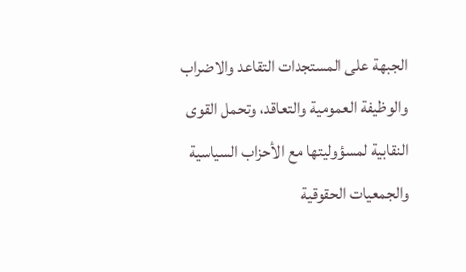الجبهة على المستجدات التقاعد والاضراب والوظيفة العمومية والتعاقد، وتحمل القوى النقابية لمسؤوليتها مع الأحزاب السياسية والجمعيات الحقوقية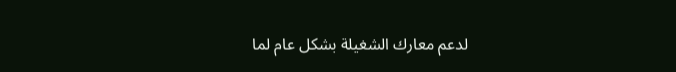لدعم معارك الشغيلة بشكل عام لما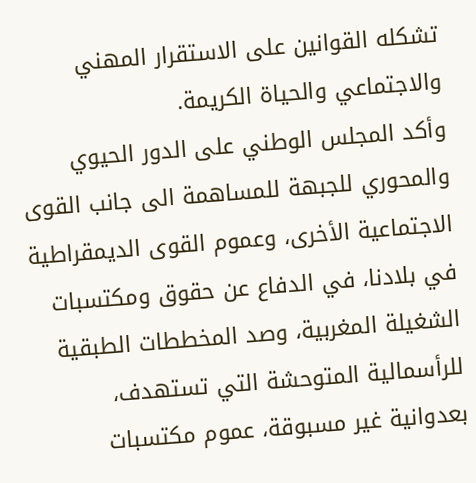تشكله القوانين على الاستقرار المهني والاجتماعي والحياة الكريمة.
وأكد المجلس الوطني على الدور الحيوي والمحوري للجبهة للمساهمة الى جانب القوى الاجتماعية الأخرى، وعموم القوى الديمقراطية في بلادنا، في الدفاع عن حقوق ومكتسبات الشغيلة المغربية، وصد المخططات الطبقية للرأسمالية المتوحشة التي تستهدف، بعدوانية غير مسبوقة، عموم مكتسبات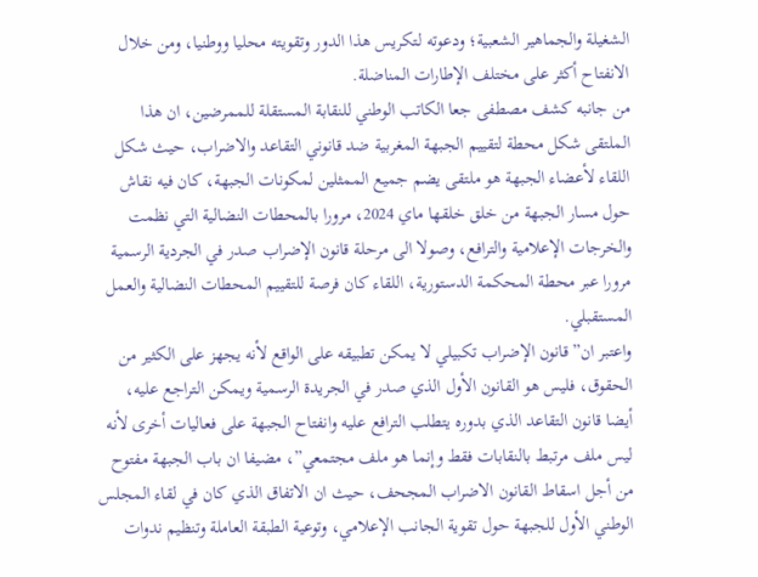الشغيلة والجماهير الشعبية؛ ودعوته لتكريس هذا الدور وتقويته محليا ووطنيا، ومن خلال الانفتاح أكثر على مختلف الإطارات المناضلة.
من جانبه كشف مصطفى جعا الكاتب الوطني للنقابة المستقلة للممرضين، ان هذا الملتقى شكل محطة لتقييم الجبهة المغربية ضد قانوني التقاعد والاضراب، حيث شكل اللقاء لأعضاء الجبهة هو ملتقى يضم جميع الممثلين لمكونات الجبهة، كان فيه نقاش حول مسار الجبهة من خلق خلقها ماي 2024، مرورا بالمحطات النضالية التي نظمت والخرجات الإعلامية والترافع، وصولا الى مرحلة قانون الإضراب صدر في الجردية الرسمية مرورا عبر محطة المحكمة الدستورية، اللقاء كان فرصة للتقييم المحطات النضالية والعمل المستقبلي.
واعتبر ان” قانون الإضراب تكبيلي لا يمكن تطبيقه على الواقع لأنه يجهز على الكثير من الحقوق، فليس هو القانون الأول الذي صدر في الجريدة الرسمية ويمكن التراجع عليه، أيضا قانون التقاعد الذي بدوره يتطلب الترافع عليه وانفتاح الجبهة على فعاليات أخرى لأنه ليس ملف مرتبط بالنقابات فقط وإنما هو ملف مجتمعي”، مضيفا ان باب الجبهة مفتوح من أجل اسقاط القانون الاضراب المجحف، حيث ان الاتفاق الذي كان في لقاء المجلس الوطني الأول للجبهة حول تقوية الجانب الإعلامي، وتوعية الطبقة العاملة وتنظيم ندوات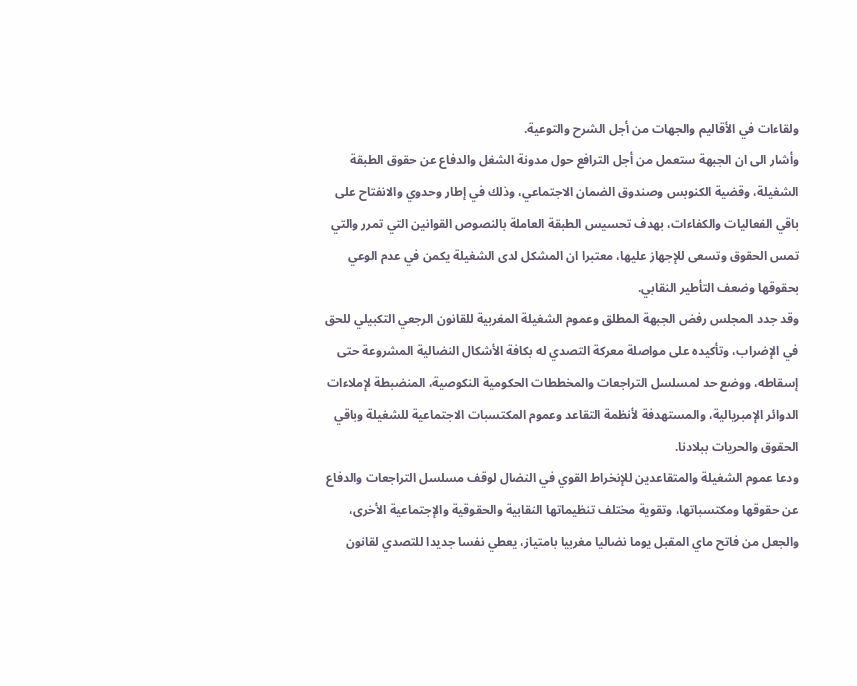ولقاءات في الأقاليم والجهات من أجل الشرح والتوعية.
وأشار الى ان الجبهة ستعمل من أجل الترافع حول مدونة الشغل والدفاع عن حقوق الطبقة الشغيلة، وقضية الكنوبس وصندوق الضمان الاجتماعي، وذلك في إطار وحدوي والانفتاح على باقي الفعاليات والكفاءات، بهدف تحسيس الطبقة العاملة بالنصوص القوانين التي تمرر والتي تمس الحقوق وتسعى للإجهاز عليها، معتبرا ان المشكل لدى الشغيلة يكمن في عدم الوعي بحقوقها وضعف التأطير النقابي.
وقد جدد المجلس رفض الجبهة المطلق وعموم الشغيلة المغربية للقانون الرجعي التكبيلي للحق في الإضراب، وتأكيده على مواصلة معركة التصدي له بكافة الأشكال النضالية المشروعة حتى إسقاطه، ووضع حد لمسلسل التراجعات والمخططات الحكومية النكوصية، المنضبطة لإملاءات الدوائر الإمبريالية، والمستهدفة لأنظمة التقاعد وعموم المكتسبات الاجتماعية للشغيلة وباقي الحقوق والحريات ببلادنا.
ودعا عموم الشغيلة والمتقاعدين للإنخراط القوي في النضال لوقف مسلسل التراجعات والدفاع عن حقوقها ومكتسباتها، وتقوية مختلف تنظيماتها النقابية والحقوقية والإجتماعية الأخرى، والجعل من فاتح ماي المقبل يوما نضاليا مغربيا بامتياز، يعطي نفسا جديدا للتصدي لقانون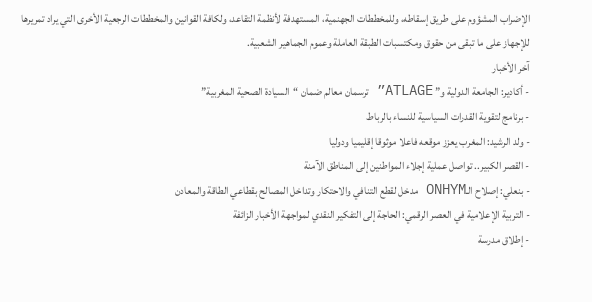الإضراب المشؤوم على طريق إسقاطه، وللمخططات الجهنمية، المستهدفة لأنظمة التقاعد، ولكافة القوانين والمخططات الرجعية الأخرى التي يراد تمريرها للإجهاز على ما تبقى من حقوق ومكتسبات الطبقة العاملة وعموم الجماهير الشعبية.
آخر الأخبار
- أكادير: الجامعة الدولية و” ATLAGE” ترسمان معالم ضمان “السيادة الصحية المغربية”
- برنامج لتقوية القدرات السياسية للنساء بالرباط
- ولد الرشيد: المغرب يعزز موقعه فاعلا موثوقا إقليميا ودوليا
- القصر الكبير.. تواصل عملية إجلاء المواطنين إلى المناطق الآمنة
- بنعلي: إصلاح الـONHYM مدخل لقطع التنافي والاحتكار وتداخل المصالح بقطاعي الطاقة والمعادن
- التربية الإعلامية في العصر الرقمي: الحاجة إلى التفكير النقدي لمواجهة الأخبار الزائفة
- إطلاق مدرسة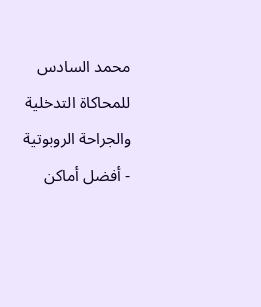محمد السادس للمحاكاة التدخلية والجراحة الروبوتية
- أفضل أماكن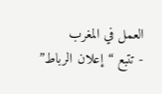العمل في المغرب
- تتبع “إعلان الرباط”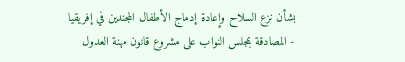بشأن نزع السلاح وإعادة إدماج الأطفال المجندين في إفريقيا
- المصادقة بمجلس النواب على مشروع قانون مهنة العدول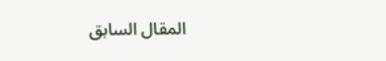المقال السابق